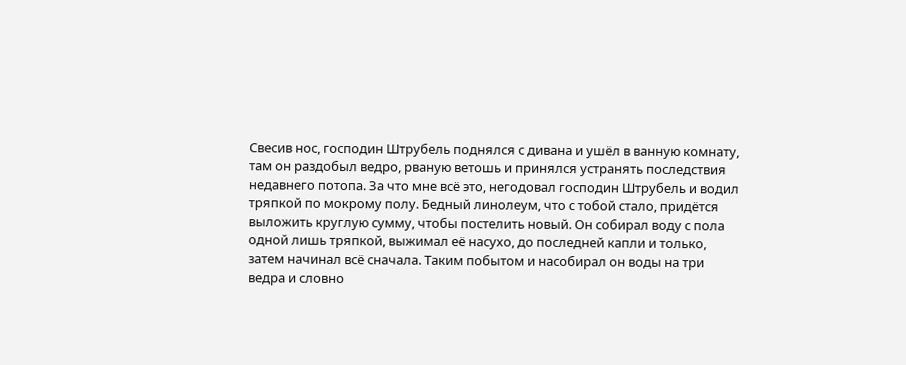Свесив нос, господин Штрубель поднялся с дивана и ушёл в ванную комнату, там он раздобыл ведро, рваную ветошь и принялся устранять последствия недавнего потопа. За что мне всё это, негодовал господин Штрубель и водил тряпкой по мокрому полу. Бедный линолеум, что с тобой стало, придётся выложить круглую сумму, чтобы постелить новый. Он собирал воду с пола одной лишь тряпкой, выжимал её насухо, до последней капли и только, затем начинал всё сначала. Таким побытом и насобирал он воды на три ведра и словно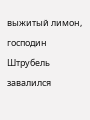выжитый лимон, господин Штрубель завалился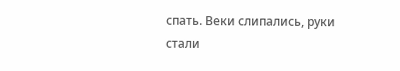спать. Веки слипались, руки стали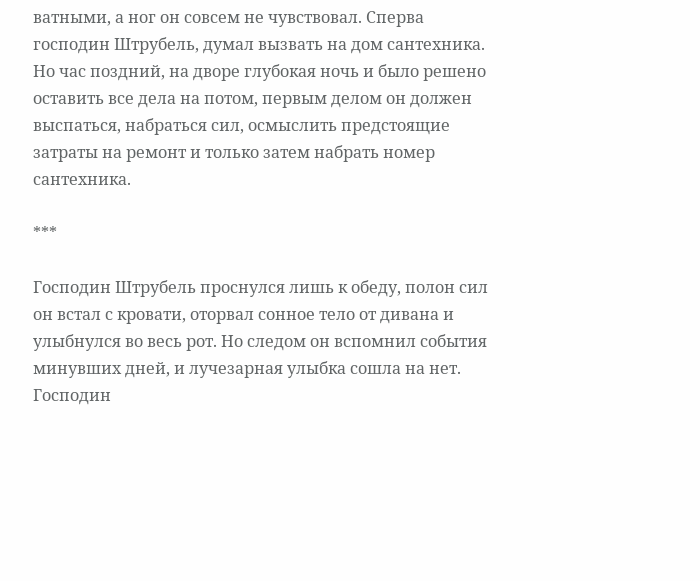ватными, а ног он совсем не чувствовал. Сперва господин Штрубель, думал вызвать на дом сантехника. Но час поздний, на дворе глубокая ночь и было решено оставить все дела на потом, первым делом он должен выспаться, набраться сил, осмыслить предстоящие затраты на ремонт и только затем набрать номер сантехника.

***

Господин Штрубель проснулся лишь к обеду, полон сил он встал с кровати, оторвал сонное тело от дивана и улыбнулся во весь рот. Но следом он вспомнил события минувших дней, и лучезарная улыбка сошла на нет. Господин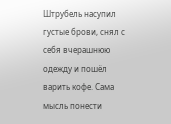Штрубель насупил густые брови, снял с себя вчерашнюю одежду и пошёл варить кофе. Сама мысль понести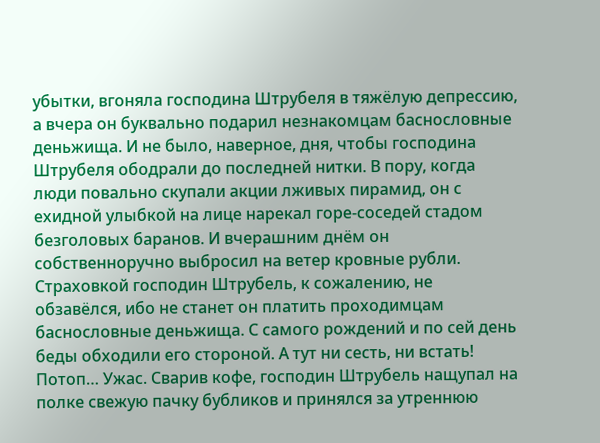убытки, вгоняла господина Штрубеля в тяжёлую депрессию, а вчера он буквально подарил незнакомцам баснословные деньжища. И не было, наверное, дня, чтобы господина Штрубеля ободрали до последней нитки. В пору, когда люди повально скупали акции лживых пирамид, он с ехидной улыбкой на лице нарекал горе-соседей стадом безголовых баранов. И вчерашним днём он собственноручно выбросил на ветер кровные рубли. Страховкой господин Штрубель, к сожалению, не обзавёлся, ибо не станет он платить проходимцам баснословные деньжища. С самого рождений и по сей день беды обходили его стороной. А тут ни сесть, ни встать! Потоп… Ужас. Сварив кофе, господин Штрубель нащупал на полке свежую пачку бубликов и принялся за утреннюю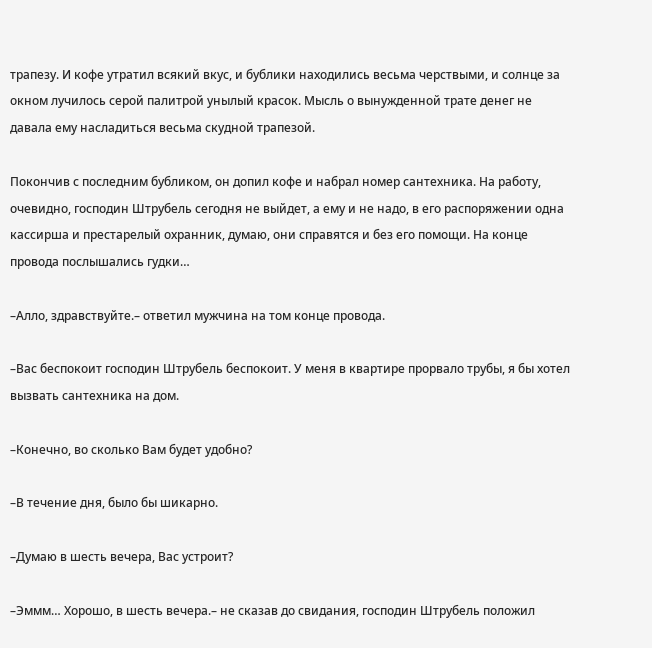трапезу. И кофе утратил всякий вкус, и бублики находились весьма черствыми, и солнце за окном лучилось серой палитрой унылый красок. Мысль о вынужденной трате денег не давала ему насладиться весьма скудной трапезой.

Покончив с последним бубликом, он допил кофе и набрал номер сантехника. На работу, очевидно, господин Штрубель сегодня не выйдет, а ему и не надо, в его распоряжении одна кассирша и престарелый охранник, думаю, они справятся и без его помощи. На конце провода послышались гудки…

–Алло, здравствуйте.– ответил мужчина на том конце провода.

–Вас беспокоит господин Штрубель беспокоит. У меня в квартире прорвало трубы, я бы хотел вызвать сантехника на дом.

–Конечно, во сколько Вам будет удобно?

–В течение дня, было бы шикарно.

–Думаю в шесть вечера, Вас устроит?

–Эммм… Хорошо, в шесть вечера.– не сказав до свидания, господин Штрубель положил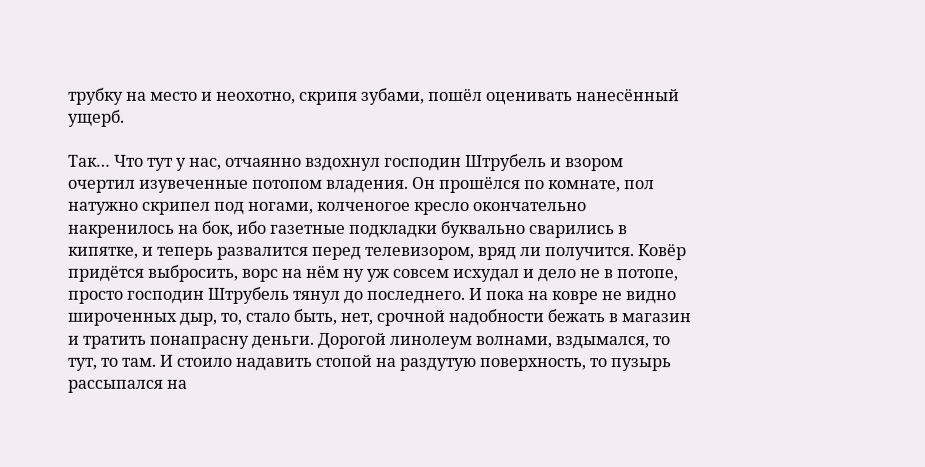трубку на место и неохотно, скрипя зубами, пошёл оценивать нанесённый ущерб.

Так… Что тут у нас, отчаянно вздохнул господин Штрубель и взором очертил изувеченные потопом владения. Он прошёлся по комнате, пол натужно скрипел под ногами, колченогое кресло окончательно накренилось на бок, ибо газетные подкладки буквально сварились в кипятке, и теперь развалится перед телевизором, вряд ли получится. Ковёр придётся выбросить, ворс на нём ну уж совсем исхудал и дело не в потопе, просто господин Штрубель тянул до последнего. И пока на ковре не видно широченных дыр, то, стало быть, нет, срочной надобности бежать в магазин и тратить понапрасну деньги. Дорогой линолеум волнами, вздымался, то тут, то там. И стоило надавить стопой на раздутую поверхность, то пузырь рассыпался на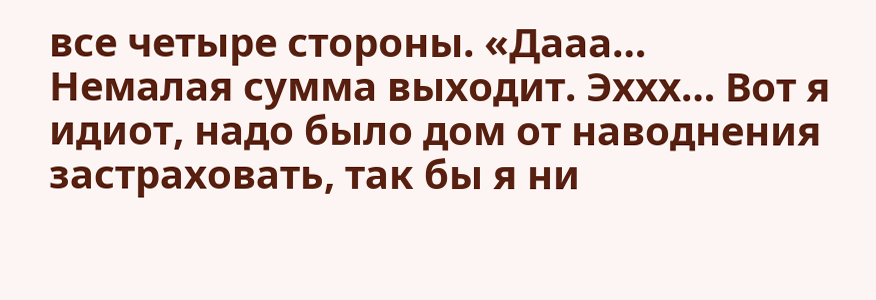все четыре стороны. «Дааа… Немалая сумма выходит. Эххх… Вот я идиот, надо было дом от наводнения застраховать, так бы я ни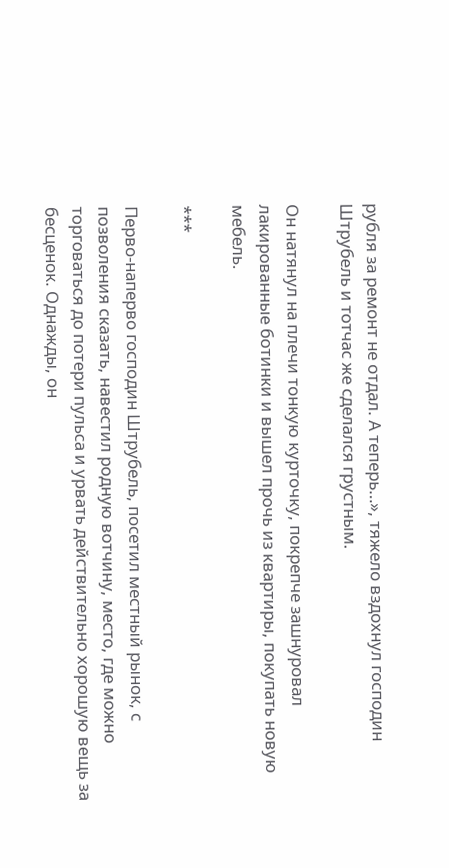рубля за ремонт не отдал. А теперь…», тяжело вздохнул господин Штрубель и тотчас же сделался грустным.

Он натянул на плечи тонкую курточку, покрепче зашнуровал лакированные ботинки и вышел прочь из квартиры, покупать новую мебель.

***

Перво-наперво господин Штрубель, посетил местный рынок, с позволения сказать, навестил родную вотчину, место, где можно торговаться до потери пульса и урвать действительно хорошую вещь за бесценок. Однажды, он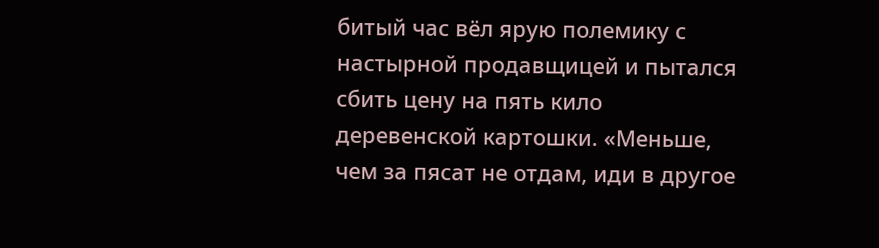битый час вёл ярую полемику с настырной продавщицей и пытался сбить цену на пять кило деревенской картошки. «Меньше, чем за пясат не отдам, иди в другое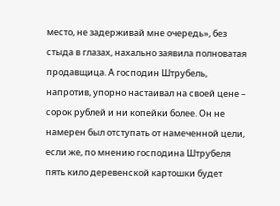место, не задерживай мне очередь», без стыда в глазах, нахально заявила полноватая продавщица. А господин Штрубель, напротив, упорно настаивал на своей цене – сорок рублей и ни копейки более. Он не намерен был отступать от намеченной цели, если же, по мнению господина Штрубеля пять кило деревенской картошки будет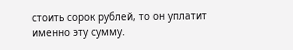стоить сорок рублей, то он уплатит именно эту сумму.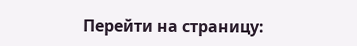Перейти на страницу: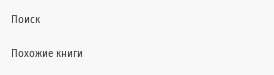Поиск

Похожие книги